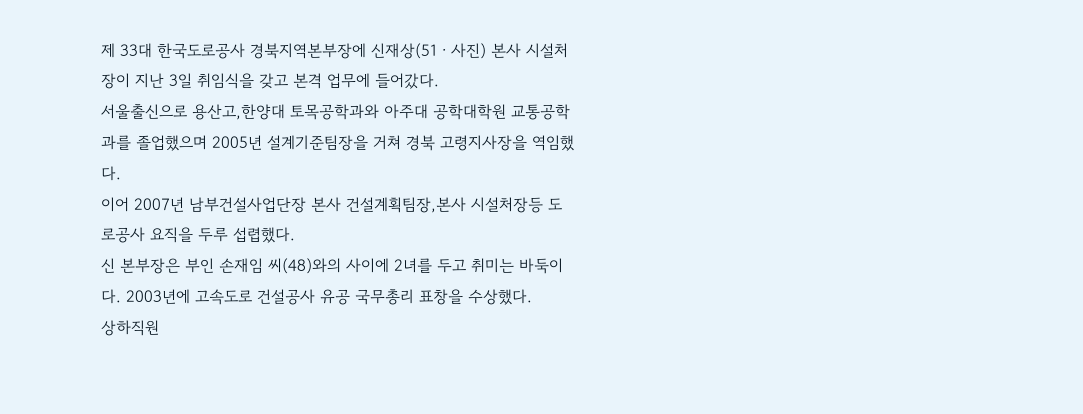제 33대 한국도로공사 경북지역본부장에 신재상(51ㆍ사진) 본사 시설처장이 지난 3일 취임식을 갖고 본격 업무에 들어갔다.
서울출신으로 용산고,한양대 토목공학과와 아주대 공학대학원 교통공학과를 졸업했으며 2005년 설계기준팀장을 거쳐 경북 고령지사장을 역임했다.
이어 2007년 남부건설사업단장 본사 건설계획팀장,본사 시설처장등 도로공사 요직을 두루 섭렵했다.
신 본부장은 부인 손재임 씨(48)와의 사이에 2녀를 두고 취미는 바둑이다. 2003년에 고속도로 건설공사 유공 국무총리 표창을 수상했다.
상하직원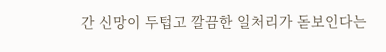간 신망이 두텁고 깔끔한 일처리가 돋보인다는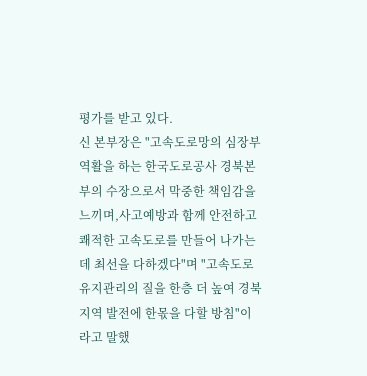평가를 받고 있다.
신 본부장은 "고속도로망의 심장부 역활을 하는 한국도로공사 경북본부의 수장으로서 막중한 책임감을 느끼며,사고예방과 함께 안전하고 쾌적한 고속도로를 만들어 나가는데 최선을 다하겠다"며 "고속도로 유지관리의 질을 한층 더 높여 경북지역 발전에 한몫을 다할 방침"이라고 말했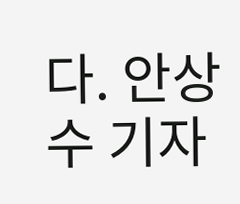다. 안상수 기자